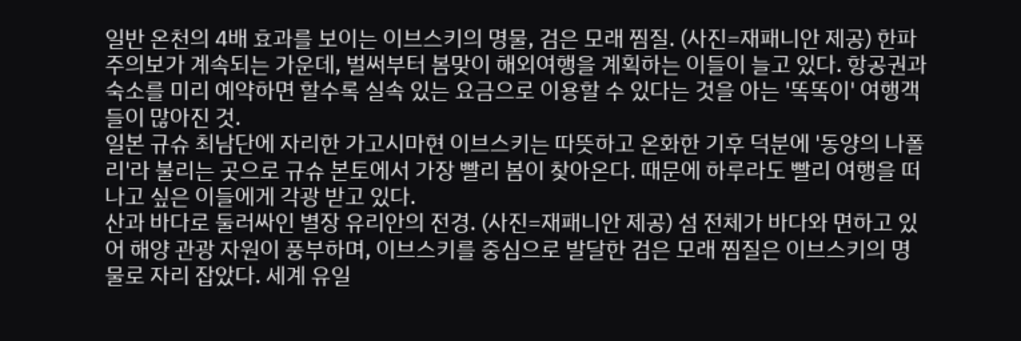일반 온천의 4배 효과를 보이는 이브스키의 명물, 검은 모래 찜질. (사진=재패니안 제공) 한파주의보가 계속되는 가운데, 벌써부터 봄맞이 해외여행을 계획하는 이들이 늘고 있다. 항공권과 숙소를 미리 예약하면 할수록 실속 있는 요금으로 이용할 수 있다는 것을 아는 '똑똑이' 여행객들이 많아진 것.
일본 규슈 최남단에 자리한 가고시마현 이브스키는 따뜻하고 온화한 기후 덕분에 '동양의 나폴리'라 불리는 곳으로 규슈 본토에서 가장 빨리 봄이 찾아온다. 때문에 하루라도 빨리 여행을 떠나고 싶은 이들에게 각광 받고 있다.
산과 바다로 둘러싸인 별장 유리안의 전경. (사진=재패니안 제공) 섬 전체가 바다와 면하고 있어 해양 관광 자원이 풍부하며, 이브스키를 중심으로 발달한 검은 모래 찜질은 이브스키의 명물로 자리 잡았다. 세계 유일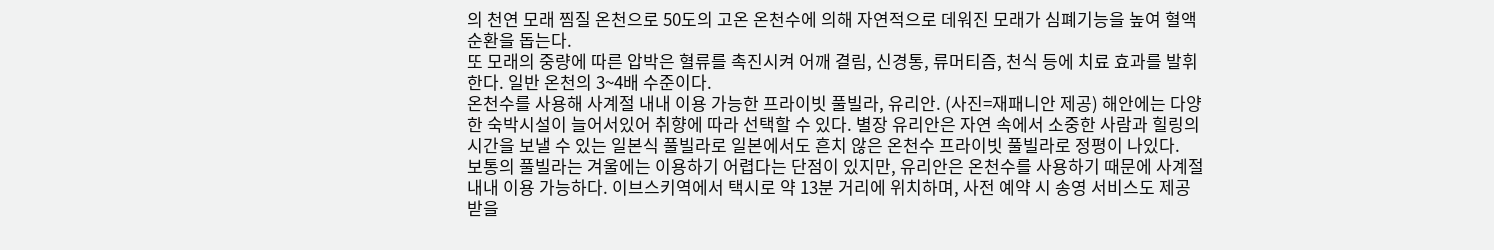의 천연 모래 찜질 온천으로 50도의 고온 온천수에 의해 자연적으로 데워진 모래가 심폐기능을 높여 혈액순환을 돕는다.
또 모래의 중량에 따른 압박은 혈류를 촉진시켜 어깨 결림, 신경통, 류머티즘, 천식 등에 치료 효과를 발휘한다. 일반 온천의 3~4배 수준이다.
온천수를 사용해 사계절 내내 이용 가능한 프라이빗 풀빌라, 유리안. (사진=재패니안 제공) 해안에는 다양한 숙박시설이 늘어서있어 취향에 따라 선택할 수 있다. 별장 유리안은 자연 속에서 소중한 사람과 힐링의 시간을 보낼 수 있는 일본식 풀빌라로 일본에서도 흔치 않은 온천수 프라이빗 풀빌라로 정평이 나있다.
보통의 풀빌라는 겨울에는 이용하기 어렵다는 단점이 있지만, 유리안은 온천수를 사용하기 때문에 사계절 내내 이용 가능하다. 이브스키역에서 택시로 약 13분 거리에 위치하며, 사전 예약 시 송영 서비스도 제공 받을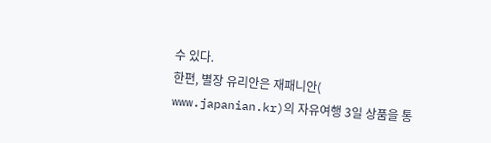수 있다.
한편, 별장 유리안은 재패니안(
www.japanian.kr)의 자유여행 3일 상품을 통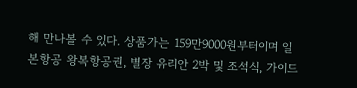해 만나볼 수 있다. 상품가는 159만9000원부터이며 일본항공 왕복항공권, 별장 유리안 2박 및 조석식, 가이드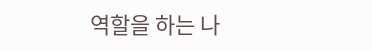역할을 하는 나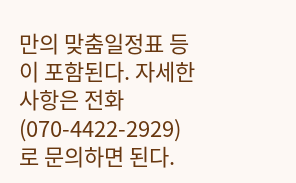만의 맞춤일정표 등이 포함된다. 자세한 사항은 전화(070-4422-2929)로 문의하면 된다.